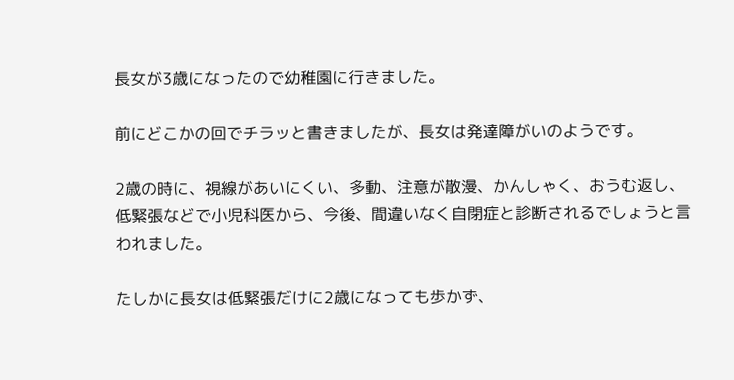長女が3歳になったので幼稚園に行きました。

前にどこかの回でチラッと書きましたが、長女は発達障がいのようです。

2歳の時に、視線があいにくい、多動、注意が散漫、かんしゃく、おうむ返し、低緊張などで小児科医から、今後、間違いなく自閉症と診断されるでしょうと言われました。

たしかに長女は低緊張だけに2歳になっても歩かず、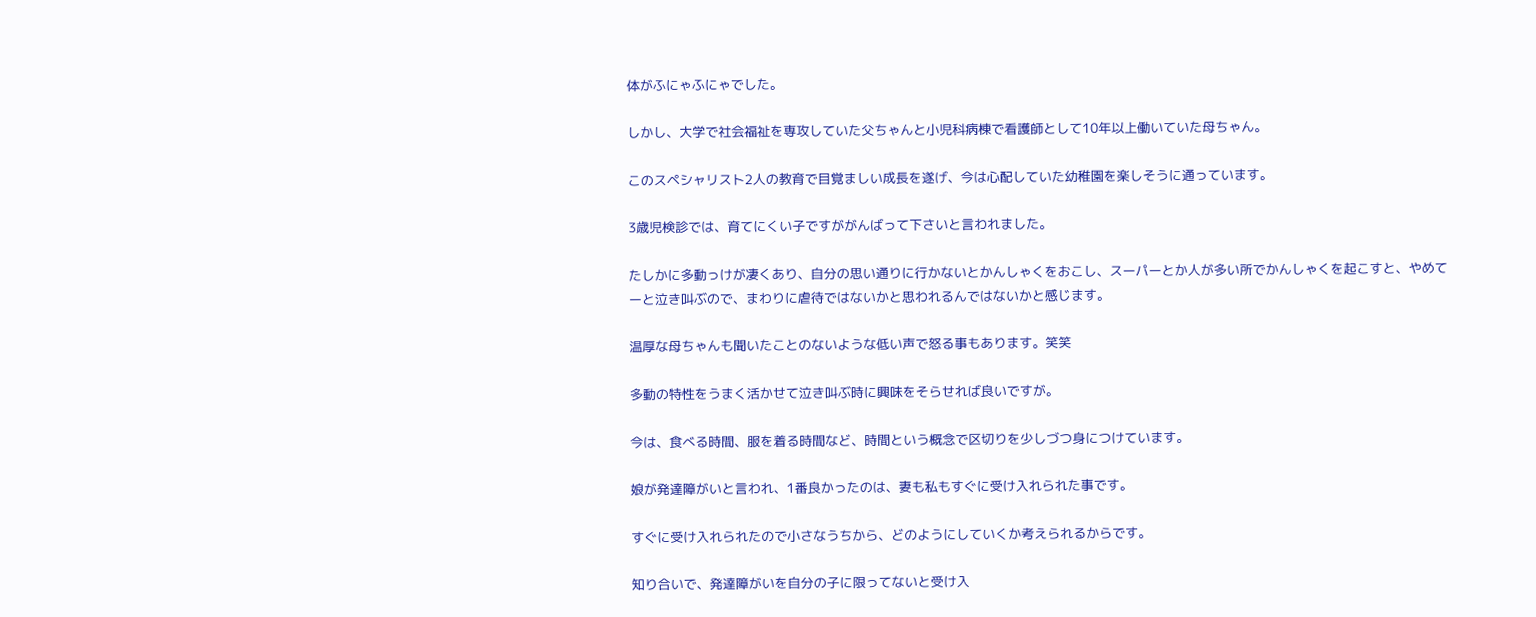体がふにゃふにゃでした。

しかし、大学で社会福祉を専攻していた父ちゃんと小児科病棟で看護師として10年以上働いていた母ちゃん。

このスペシャリスト2人の教育で目覚ましい成長を遂げ、今は心配していた幼稚園を楽しそうに通っています。

3歳児検診では、育てにくい子ですががんばって下さいと言われました。

たしかに多動っけが凄くあり、自分の思い通りに行かないとかんしゃくをおこし、スーパーとか人が多い所でかんしゃくを起こすと、やめてーと泣き叫ぶので、まわりに虐待ではないかと思われるんではないかと感じます。

温厚な母ちゃんも聞いたことのないような低い声で怒る事もあります。笑笑

多動の特性をうまく活かせて泣き叫ぶ時に興味をそらせれば良いですが。

今は、食べる時間、服を着る時間など、時間という概念で区切りを少しづつ身につけています。

娘が発達障がいと言われ、1番良かったのは、妻も私もすぐに受け入れられた事です。

すぐに受け入れられたので小さなうちから、どのようにしていくか考えられるからです。

知り合いで、発達障がいを自分の子に限ってないと受け入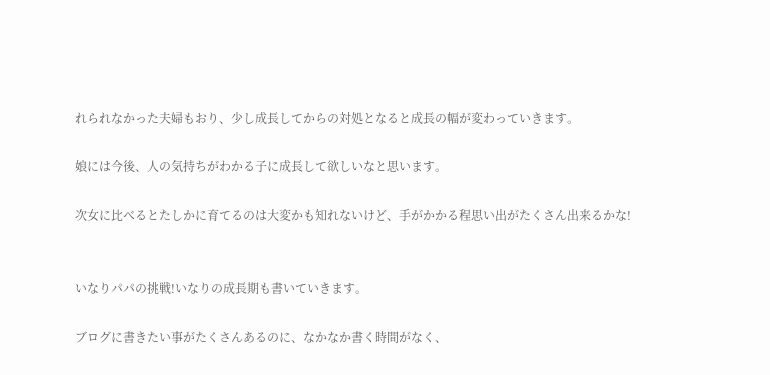れられなかった夫婦もおり、少し成長してからの対処となると成長の幅が変わっていきます。

娘には今後、人の気持ちがわかる子に成長して欲しいなと思います。

次女に比べるとたしかに育てるのは大変かも知れないけど、手がかかる程思い出がたくさん出来るかな!


いなりパパの挑戦!いなりの成長期も書いていきます。

ブログに書きたい事がたくさんあるのに、なかなか書く時間がなく、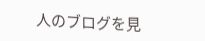人のブログを見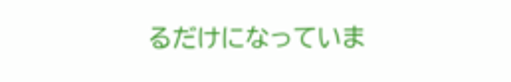るだけになっていま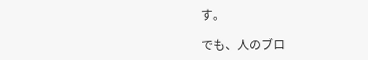す。

でも、人のブロ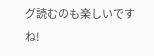グ読むのも楽しいですね!